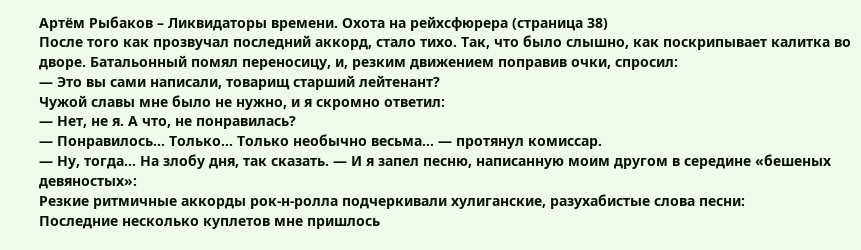Артём Рыбаков – Ликвидаторы времени. Охота на рейхсфюрера (страница 38)
После того как прозвучал последний аккорд, стало тихо. Так, что было слышно, как поскрипывает калитка во дворе. Батальонный помял переносицу, и, резким движением поправив очки, спросил:
— Это вы сами написали, товарищ старший лейтенант?
Чужой славы мне было не нужно, и я скромно ответил:
— Нет, не я. А что, не понравилась?
— Понравилось… Только… Только необычно весьма… — протянул комиссар.
— Ну, тогда… На злобу дня, так сказать. — И я запел песню, написанную моим другом в середине «бешеных девяностых»:
Резкие ритмичные аккорды рок-н-ролла подчеркивали хулиганские, разухабистые слова песни:
Последние несколько куплетов мне пришлось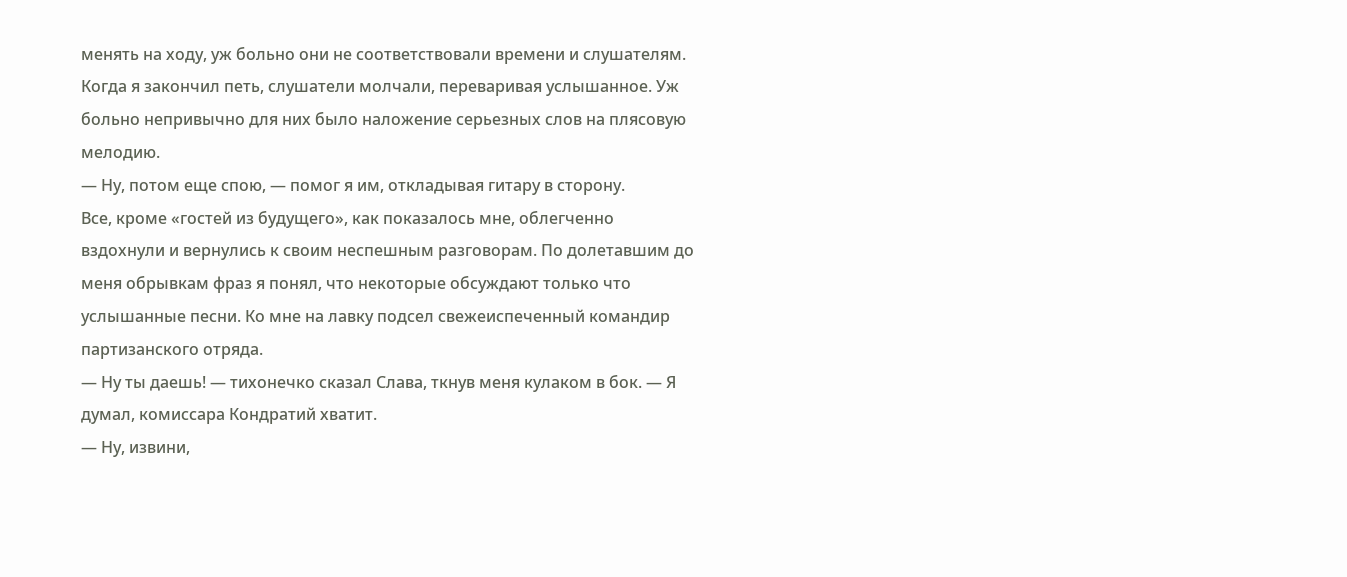менять на ходу, уж больно они не соответствовали времени и слушателям.
Когда я закончил петь, слушатели молчали, переваривая услышанное. Уж больно непривычно для них было наложение серьезных слов на плясовую мелодию.
— Ну, потом еще спою, — помог я им, откладывая гитару в сторону.
Все, кроме «гостей из будущего», как показалось мне, облегченно вздохнули и вернулись к своим неспешным разговорам. По долетавшим до меня обрывкам фраз я понял, что некоторые обсуждают только что услышанные песни. Ко мне на лавку подсел свежеиспеченный командир партизанского отряда.
— Ну ты даешь! — тихонечко сказал Слава, ткнув меня кулаком в бок. — Я думал, комиссара Кондратий хватит.
— Ну, извини,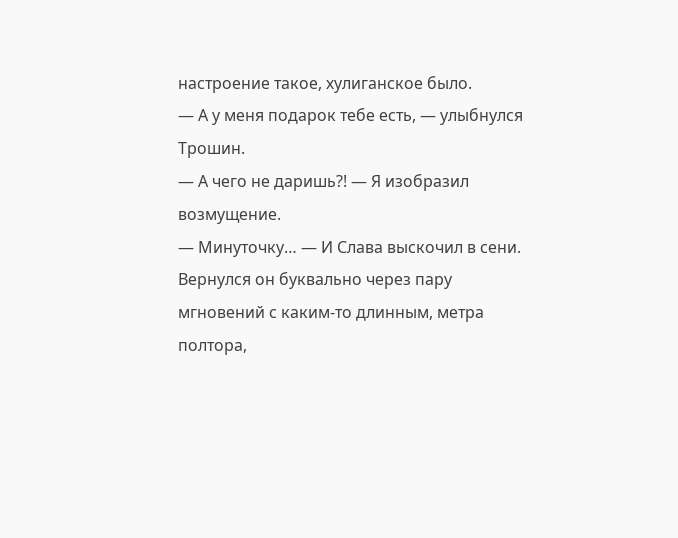настроение такое, хулиганское было.
— А у меня подарок тебе есть, — улыбнулся Трошин.
— А чего не даришь?! — Я изобразил возмущение.
— Минуточку… — И Слава выскочил в сени.
Вернулся он буквально через пару мгновений с каким-то длинным, метра полтора,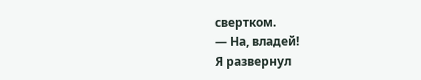свертком.
— На, владей!
Я развернул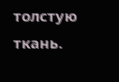толстую ткань.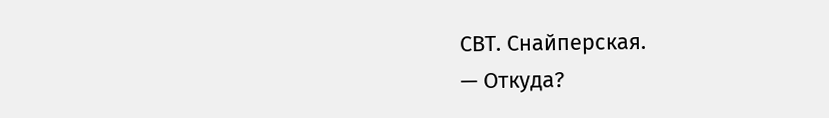СВТ. Снайперская.
— Откуда?